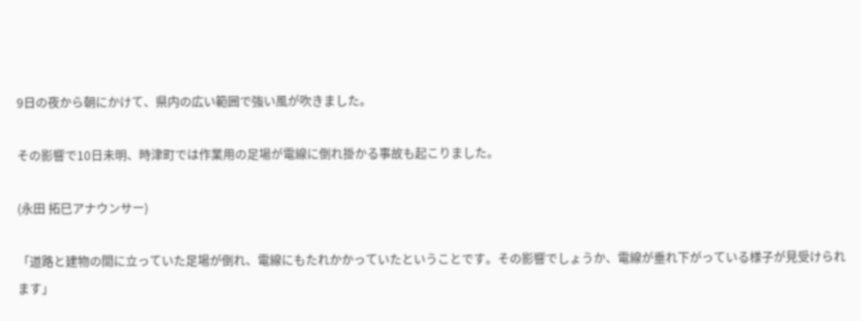9日の夜から朝にかけて、県内の広い範囲で強い風が吹きました。

その影響で10日未明、時津町では作業用の足場が電線に倒れ掛かる事故も起こりました。

(永田 拓巳アナウンサー)

「道路と建物の間に立っていた足場が倒れ、電線にもたれかかっていたということです。その影響でしょうか、電線が垂れ下がっている様子が見受けられます」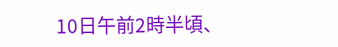10日午前2時半頃、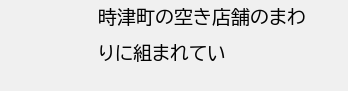時津町の空き店舗のまわりに組まれてい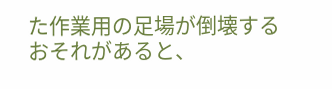た作業用の足場が倒壊するおそれがあると、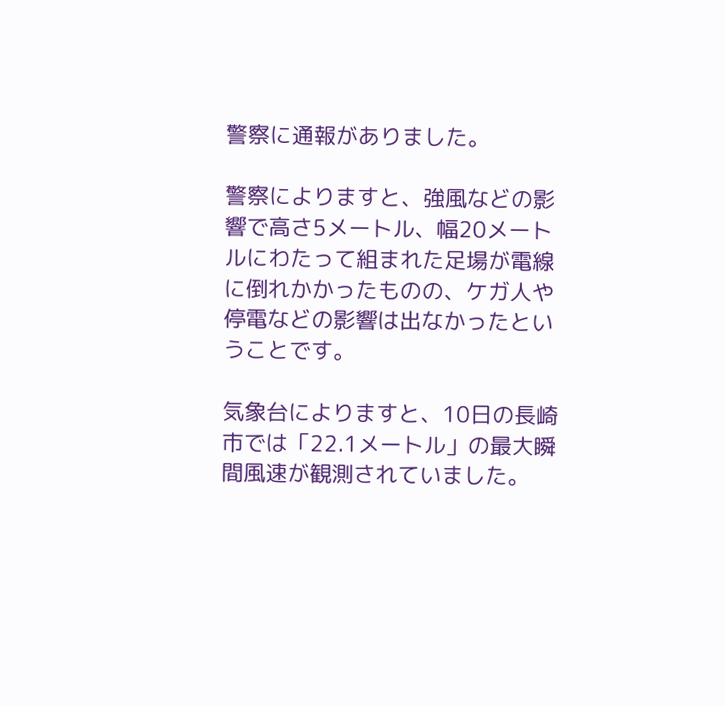警察に通報がありました。

警察によりますと、強風などの影響で高さ5メートル、幅20メートルにわたって組まれた足場が電線に倒れかかったものの、ケガ人や停電などの影響は出なかったということです。

気象台によりますと、10日の長崎市では「22.1メートル」の最大瞬間風速が観測されていました。